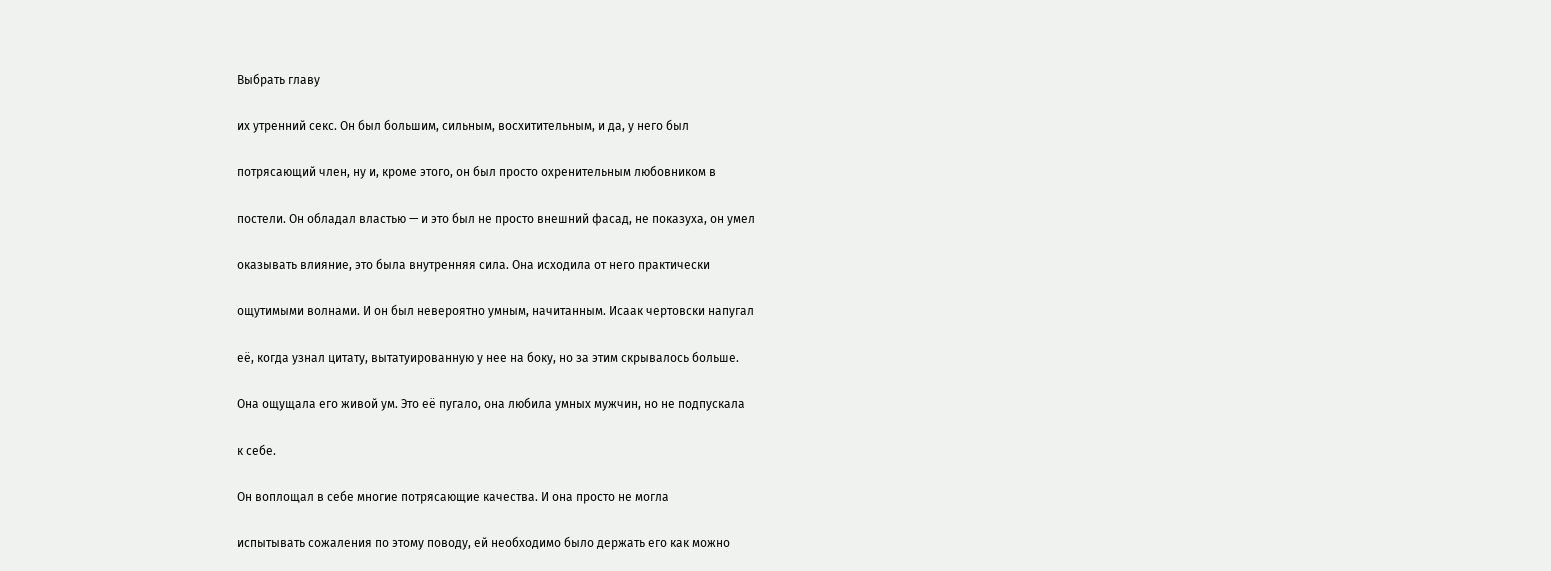Выбрать главу

их утренний секс. Он был большим, сильным, восхитительным, и да, у него был

потрясающий член, ну и, кроме этого, он был просто охренительным любовником в

постели. Он обладал властью — и это был не просто внешний фасад, не показуха, он умел

оказывать влияние, это была внутренняя сила. Она исходила от него практически

ощутимыми волнами. И он был невероятно умным, начитанным. Исаак чертовски напугал

её, когда узнал цитату, вытатуированную у нее на боку, но за этим скрывалось больше.

Она ощущала его живой ум. Это её пугало, она любила умных мужчин, но не подпускала

к себе.

Он воплощал в себе многие потрясающие качества. И она просто не могла

испытывать сожаления по этому поводу, ей необходимо было держать его как можно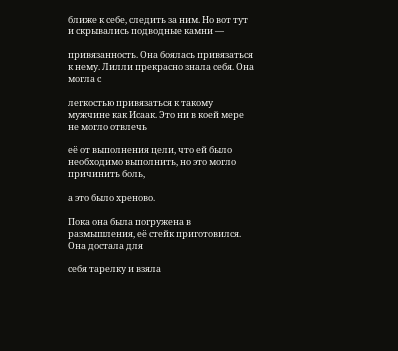ближе к себе, следить за ним. Но вот тут и скрывались подводные камни —

привязанность. Она боялась привязаться к нему. Лилли прекрасно знала себя. Она могла с

легкостью привязаться к такому мужчине как Исаак. Это ни в коей мере не могло отвлечь

её от выполнения цели, что ей было необходимо выполнить, но это могло причинить боль,

а это было хреново.

Пока она была погружена в размышления, её стейк приготовился. Она достала для

себя тарелку и взяла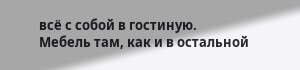всё с собой в гостиную. Мебель там, как и в остальной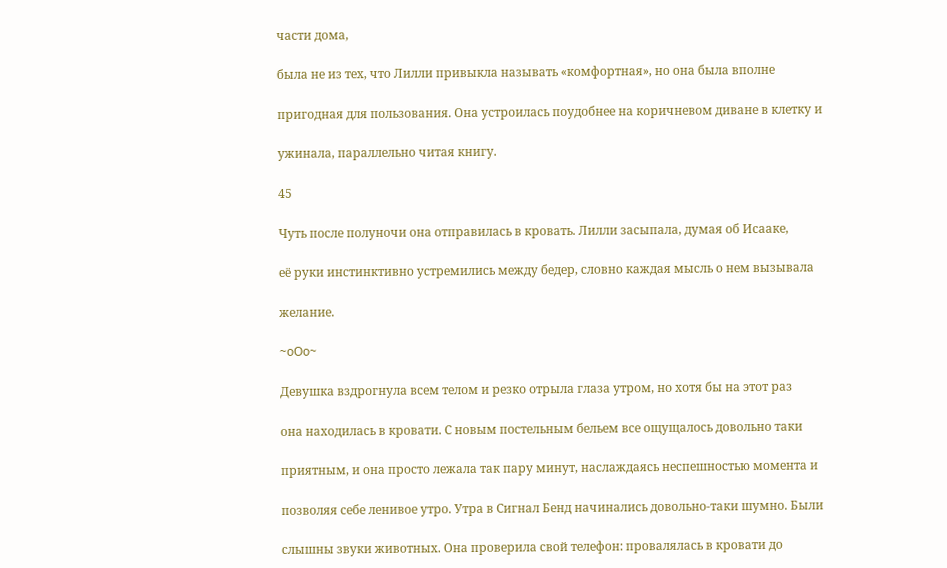части дома,

была не из тех, что Лилли привыкла называть «комфортная», но она была вполне

пригодная для пользования. Она устроилась поудобнее на коричневом диване в клетку и

ужинала, параллельно читая книгу.

45

Чуть после полуночи она отправилась в кровать. Лилли засыпала, думая об Исааке,

её руки инстинктивно устремились между бедер, словно каждая мысль о нем вызывала

желание.

~oOo~

Девушка вздрогнула всем телом и резко отрыла глаза утром, но хотя бы на этот раз

она находилась в кровати. С новым постельным бельем все ощущалось довольно таки

приятным, и она просто лежала так пару минут, наслаждаясь неспешностью момента и

позволяя себе ленивое утро. Утра в Сигнал Бенд начинались довольно-таки шумно. Были

слышны звуки животных. Она проверила свой телефон: провалялась в кровати до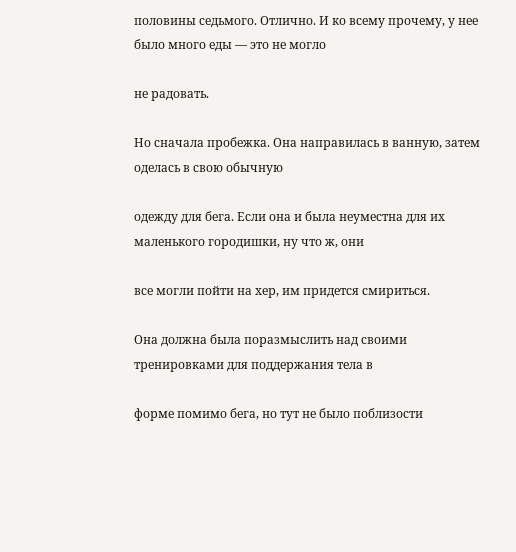половины седьмого. Отлично. И ко всему прочему, у нее было много еды — это не могло

не радовать.

Но сначала пробежка. Она направилась в ванную, затем оделась в свою обычную

одежду для бега. Если она и была неуместна для их маленького городишки, ну что ж, они

все могли пойти на хер, им придется смириться.

Она должна была поразмыслить над своими тренировками для поддержания тела в

форме помимо бега, но тут не было поблизости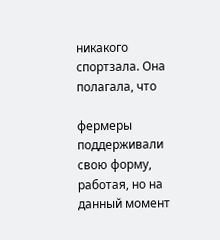никакого спортзала. Она полагала, что

фермеры поддерживали свою форму, работая, но на данный момент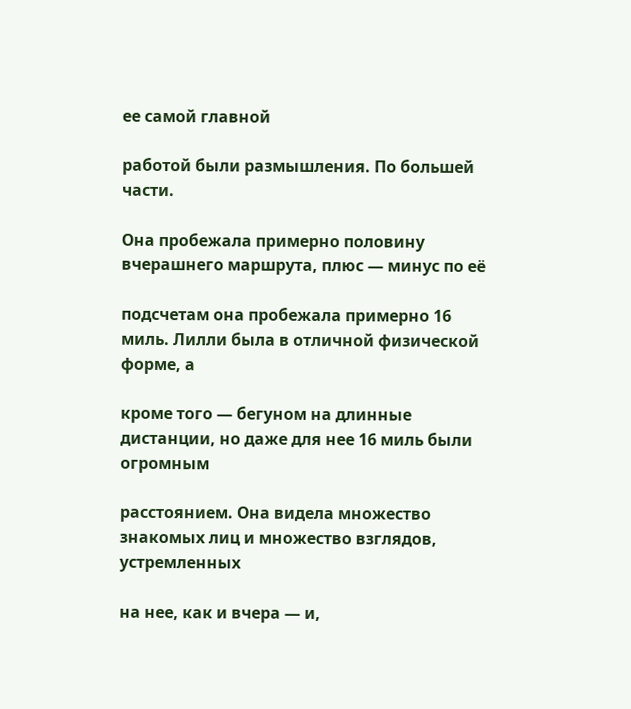ее самой главной

работой были размышления. По большей части.

Она пробежала примерно половину вчерашнего маршрута, плюс — минус по её

подсчетам она пробежала примерно 16 миль. Лилли была в отличной физической форме, а

кроме того — бегуном на длинные дистанции, но даже для нее 16 миль были огромным

расстоянием. Она видела множество знакомых лиц и множество взглядов, устремленных

на нее, как и вчера — и,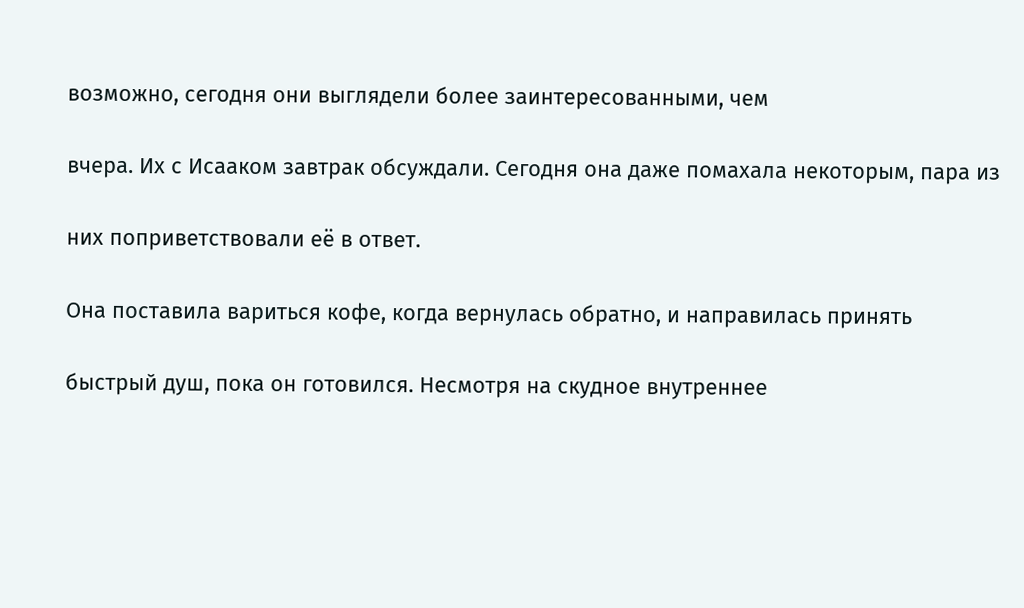возможно, сегодня они выглядели более заинтересованными, чем

вчера. Их с Исааком завтрак обсуждали. Сегодня она даже помахала некоторым, пара из

них поприветствовали её в ответ.

Она поставила вариться кофе, когда вернулась обратно, и направилась принять

быстрый душ, пока он готовился. Несмотря на скудное внутреннее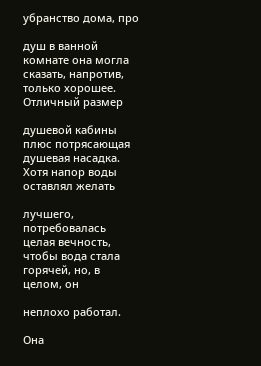убранство дома, про

душ в ванной комнате она могла сказать, напротив, только хорошее. Отличный размер

душевой кабины плюс потрясающая душевая насадка. Хотя напор воды оставлял желать

лучшего, потребовалась целая вечность, чтобы вода стала горячей, но, в целом, он

неплохо работал.

Она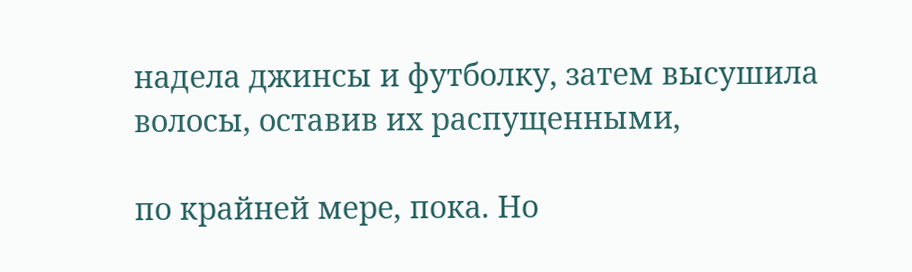надела джинсы и футболку, затем высушила волосы, оставив их распущенными,

по крайней мере, пока. Но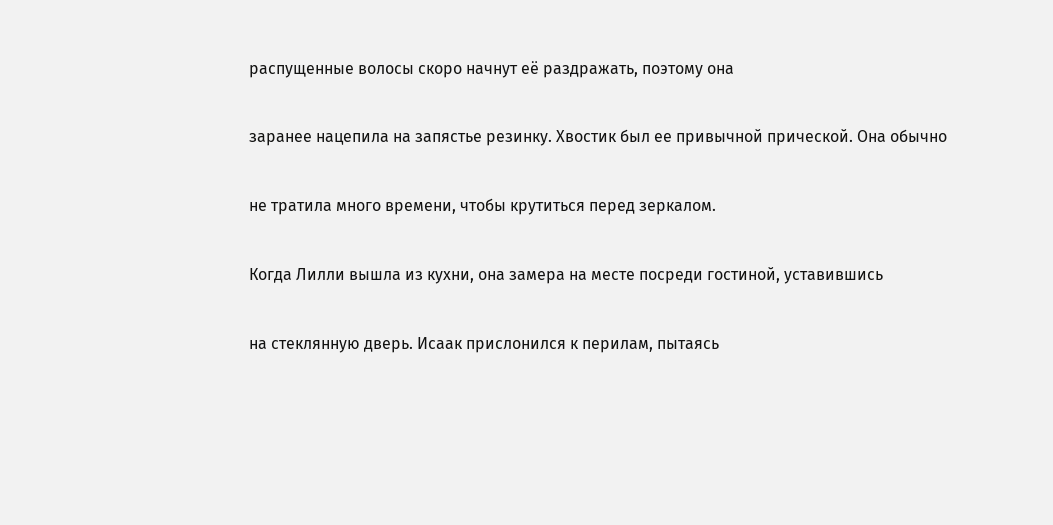распущенные волосы скоро начнут её раздражать, поэтому она

заранее нацепила на запястье резинку. Хвостик был ее привычной прической. Она обычно

не тратила много времени, чтобы крутиться перед зеркалом.

Когда Лилли вышла из кухни, она замера на месте посреди гостиной, уставившись

на стеклянную дверь. Исаак прислонился к перилам, пытаясь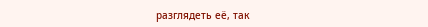разглядеть её, так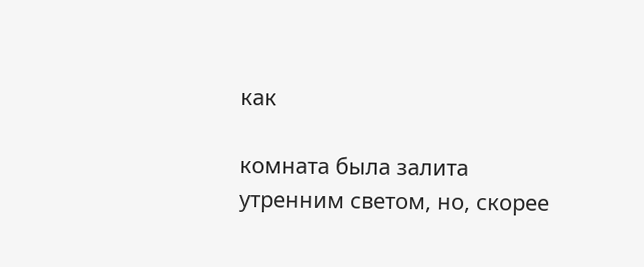как

комната была залита утренним светом, но, скорее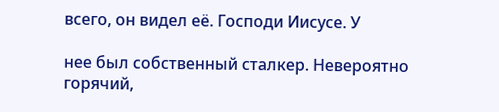всего, он видел её. Господи Иисусе. У

нее был собственный сталкер. Невероятно горячий,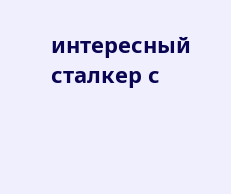интересный сталкер с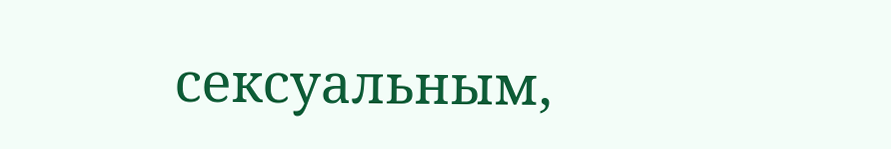сексуальным,